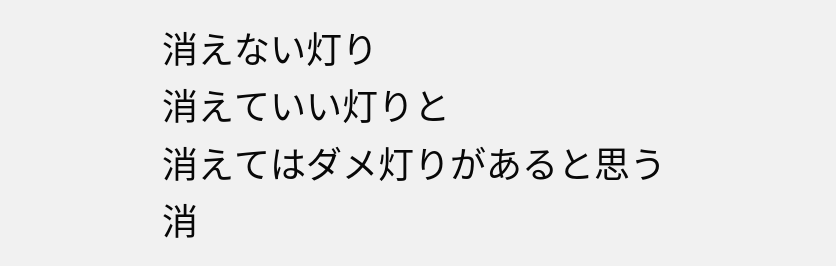消えない灯り
消えていい灯りと
消えてはダメ灯りがあると思う
消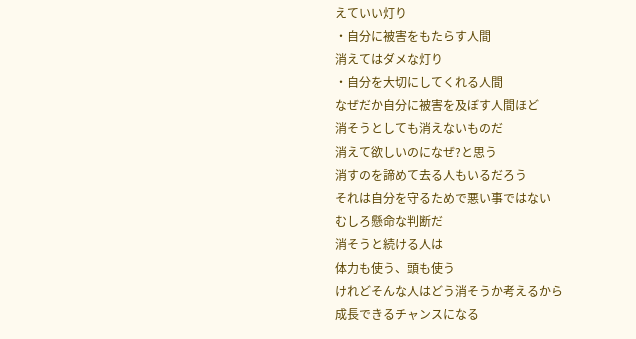えていい灯り
・自分に被害をもたらす人間
消えてはダメな灯り
・自分を大切にしてくれる人間
なぜだか自分に被害を及ぼす人間ほど
消そうとしても消えないものだ
消えて欲しいのになぜ?と思う
消すのを諦めて去る人もいるだろう
それは自分を守るためで悪い事ではない
むしろ懸命な判断だ
消そうと続ける人は
体力も使う、頭も使う
けれどそんな人はどう消そうか考えるから
成長できるチャンスになる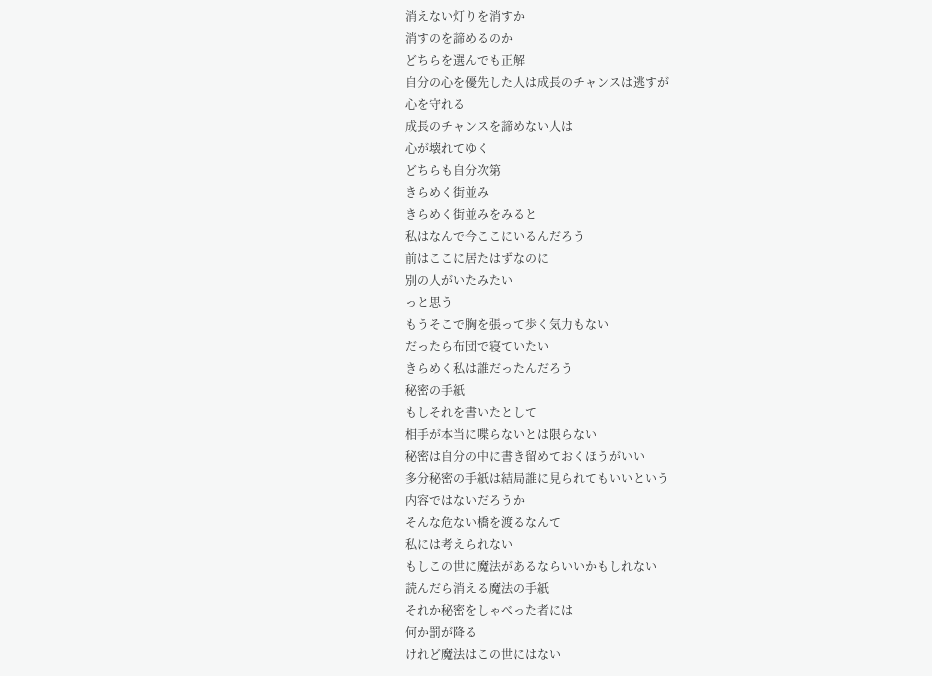消えない灯りを消すか
消すのを諦めるのか
どちらを選んでも正解
自分の心を優先した人は成長のチャンスは逃すが
心を守れる
成長のチャンスを諦めない人は
心が壊れてゆく
どちらも自分次第
きらめく街並み
きらめく街並みをみると
私はなんで今ここにいるんだろう
前はここに居たはずなのに
別の人がいたみたい
っと思う
もうそこで胸を張って歩く気力もない
だったら布団で寝ていたい
きらめく私は誰だったんだろう
秘密の手紙
もしそれを書いたとして
相手が本当に喋らないとは限らない
秘密は自分の中に書き留めておくほうがいい
多分秘密の手紙は結局誰に見られてもいいという
内容ではないだろうか
そんな危ない橋を渡るなんて
私には考えられない
もしこの世に魔法があるならいいかもしれない
読んだら消える魔法の手紙
それか秘密をしゃべった者には
何か罰が降る
けれど魔法はこの世にはない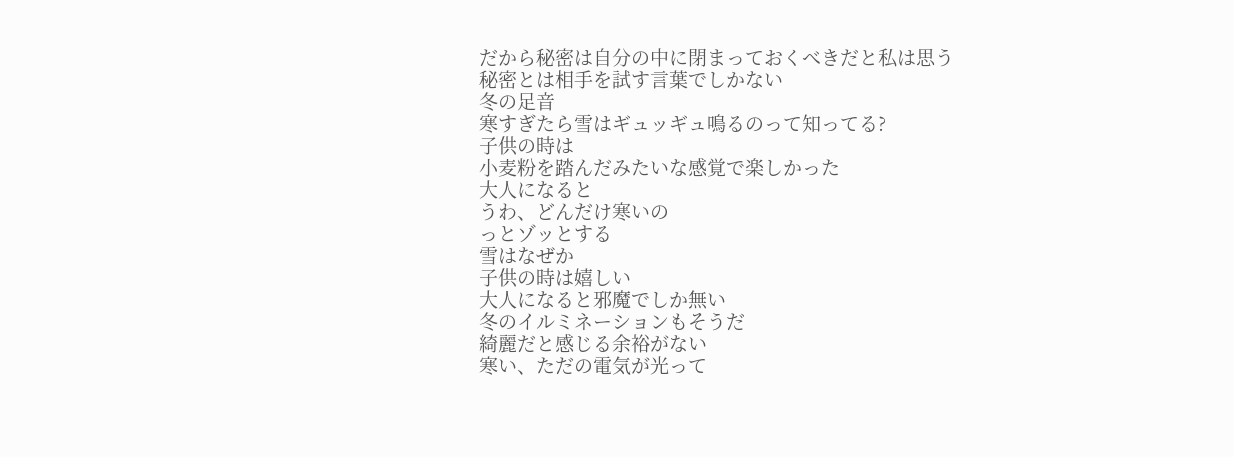だから秘密は自分の中に閉まっておくべきだと私は思う
秘密とは相手を試す言葉でしかない
冬の足音
寒すぎたら雪はギュッギュ鳴るのって知ってる?
子供の時は
小麦粉を踏んだみたいな感覚で楽しかった
大人になると
うわ、どんだけ寒いの
っとゾッとする
雪はなぜか
子供の時は嬉しい
大人になると邪魔でしか無い
冬のイルミネーションもそうだ
綺麗だと感じる余裕がない
寒い、ただの電気が光って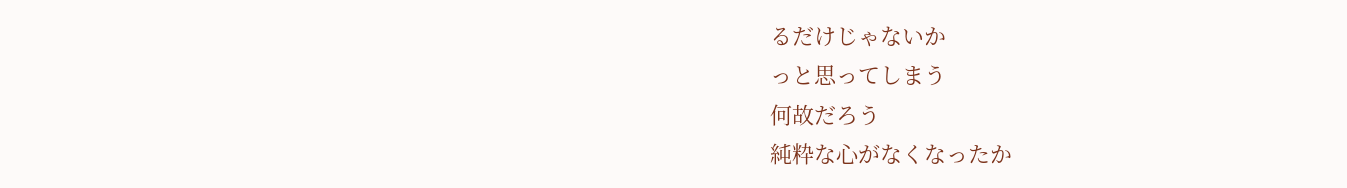るだけじゃないか
っと思ってしまう
何故だろう
純粋な心がなくなったか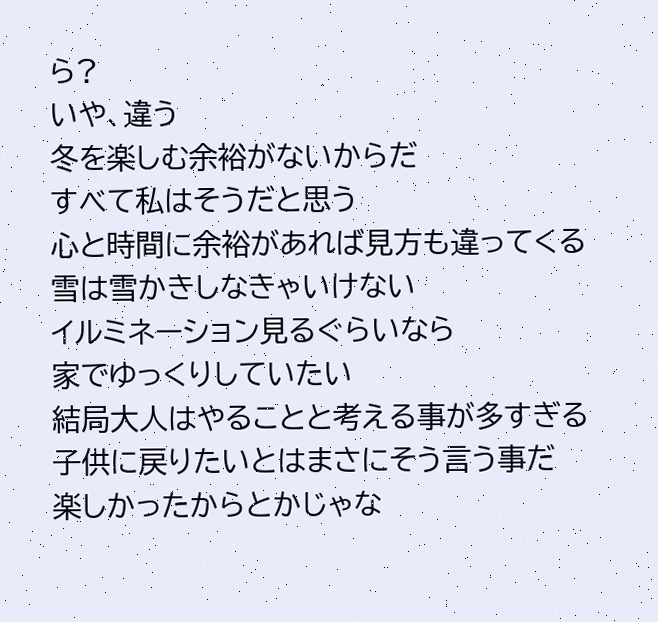ら?
いや、違う
冬を楽しむ余裕がないからだ
すべて私はそうだと思う
心と時間に余裕があれば見方も違ってくる
雪は雪かきしなきゃいけない
イルミネーション見るぐらいなら
家でゆっくりしていたい
結局大人はやることと考える事が多すぎる
子供に戻りたいとはまさにそう言う事だ
楽しかったからとかじゃな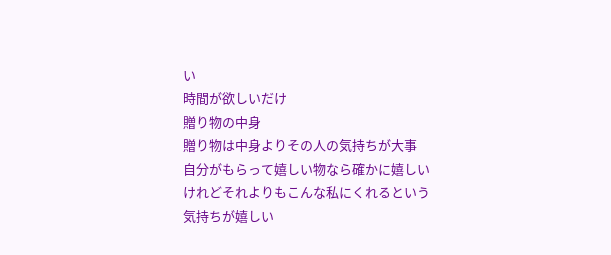い
時間が欲しいだけ
贈り物の中身
贈り物は中身よりその人の気持ちが大事
自分がもらって嬉しい物なら確かに嬉しい
けれどそれよりもこんな私にくれるという
気持ちが嬉しい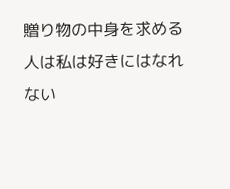贈り物の中身を求める人は私は好きにはなれない